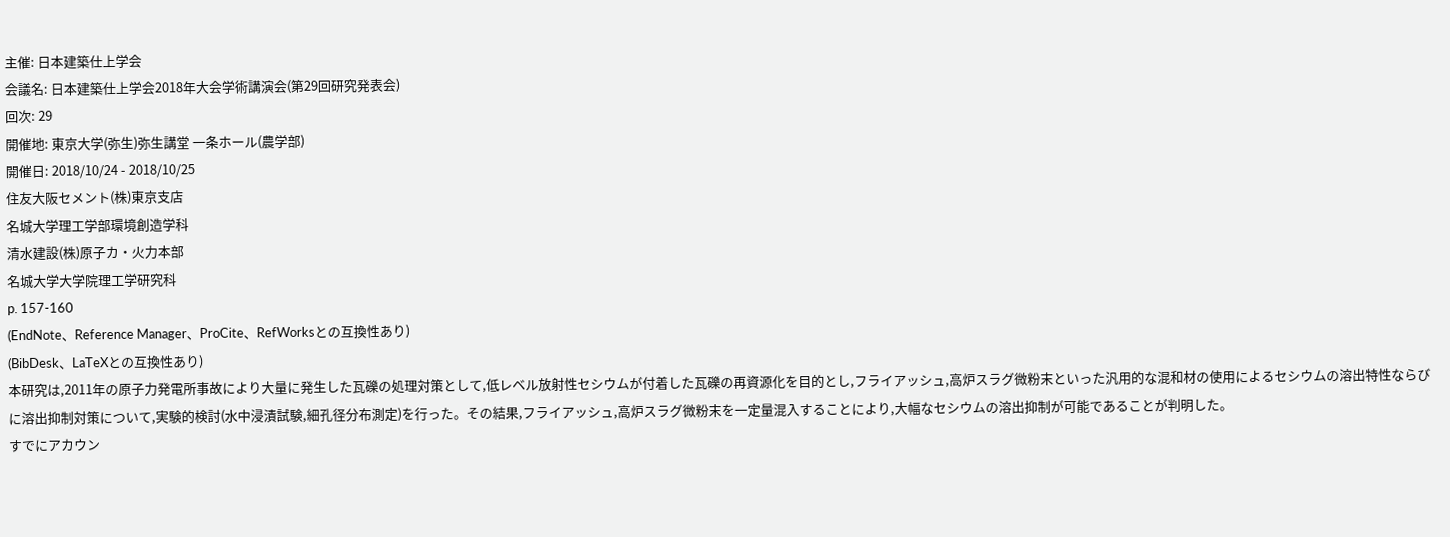主催: 日本建築仕上学会
会議名: 日本建築仕上学会2018年大会学術講演会(第29回研究発表会)
回次: 29
開催地: 東京大学(弥生)弥生講堂 一条ホール(農学部)
開催日: 2018/10/24 - 2018/10/25
住友大阪セメント(株)東京支店
名城大学理工学部環境創造学科
清水建設(株)原子カ・火力本部
名城大学大学院理工学研究科
p. 157-160
(EndNote、Reference Manager、ProCite、RefWorksとの互換性あり)
(BibDesk、LaTeXとの互換性あり)
本研究は,2011年の原子力発電所事故により大量に発生した瓦礫の処理対策として,低レベル放射性セシウムが付着した瓦礫の再資源化を目的とし,フライアッシュ,高炉スラグ微粉末といった汎用的な混和材の使用によるセシウムの溶出特性ならびに溶出抑制対策について,実験的検討(水中浸漬試験,細孔径分布測定)を行った。その結果,フライアッシュ,高炉スラグ微粉末を一定量混入することにより,大幅なセシウムの溶出抑制が可能であることが判明した。
すでにアカウン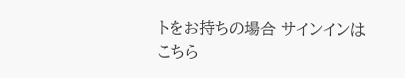トをお持ちの場合 サインインはこちら